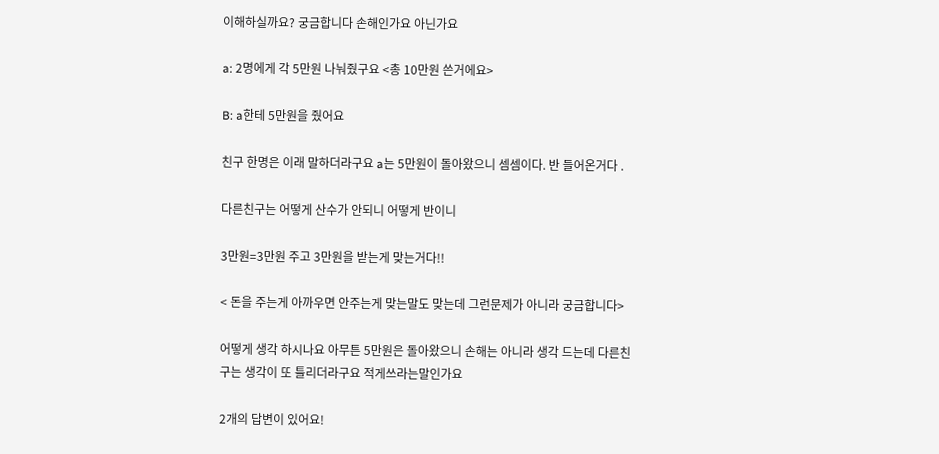이해하실까요? 궁금합니다 손해인가요 아닌가요

a: 2명에게 각 5만원 나눠줬구요 <총 10만원 쓴거에요>

B: a한테 5만원을 줬어요

친구 한명은 이래 말하더라구요 a는 5만원이 돌아왔으니 셈셈이다. 반 들어온거다 .

다른친구는 어떻게 산수가 안되니 어떻게 반이니

3만원=3만원 주고 3만원을 받는게 맞는거다!!

< 돈을 주는게 아까우면 안주는게 맞는말도 맞는데 그런문제가 아니라 궁금합니다>

어떻게 생각 하시나요 아무튼 5만원은 돌아왔으니 손해는 아니라 생각 드는데 다른친구는 생각이 또 틀리더라구요 적게쓰라는말인가요

2개의 답변이 있어요!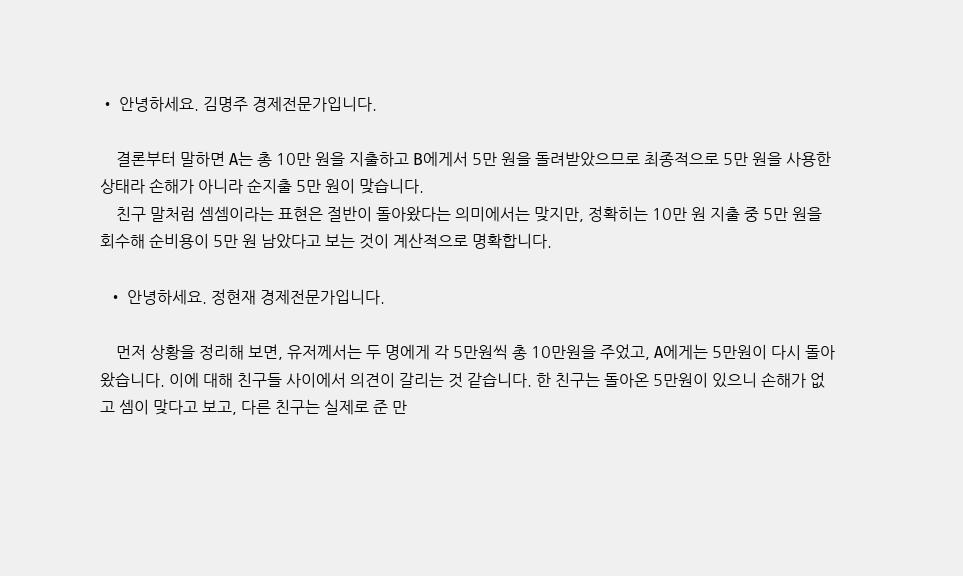• 안녕하세요. 김명주 경제전문가입니다.

    결론부터 말하면 A는 총 10만 원을 지출하고 B에게서 5만 원을 돌려받았으므로 최종적으로 5만 원을 사용한 상태라 손해가 아니라 순지출 5만 원이 맞습니다.
    친구 말처럼 셈셈이라는 표현은 절반이 돌아왔다는 의미에서는 맞지만, 정확히는 10만 원 지출 중 5만 원을 회수해 순비용이 5만 원 남았다고 보는 것이 계산적으로 명확합니다.

  • 안녕하세요. 정현재 경제전문가입니다.

    먼저 상황을 정리해 보면, 유저께서는 두 명에게 각 5만원씩 총 10만원을 주었고, A에게는 5만원이 다시 돌아왔습니다. 이에 대해 친구들 사이에서 의견이 갈리는 것 같습니다. 한 친구는 돌아온 5만원이 있으니 손해가 없고 셈이 맞다고 보고, 다른 친구는 실제로 준 만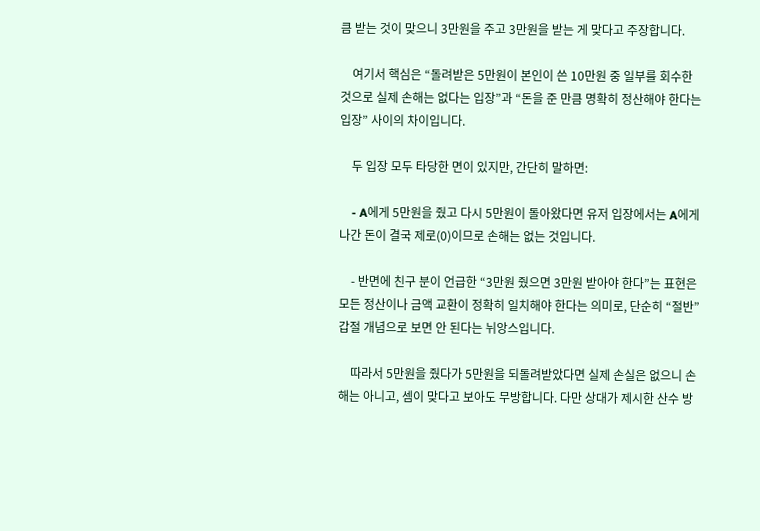큼 받는 것이 맞으니 3만원을 주고 3만원을 받는 게 맞다고 주장합니다.

    여기서 핵심은 “돌려받은 5만원이 본인이 쓴 10만원 중 일부를 회수한 것으로 실제 손해는 없다는 입장”과 “돈을 준 만큼 명확히 정산해야 한다는 입장” 사이의 차이입니다.

    두 입장 모두 타당한 면이 있지만, 간단히 말하면:

    - A에게 5만원을 줬고 다시 5만원이 돌아왔다면 유저 입장에서는 A에게 나간 돈이 결국 제로(0)이므로 손해는 없는 것입니다.

    - 반면에 친구 분이 언급한 “3만원 줬으면 3만원 받아야 한다”는 표현은 모든 정산이나 금액 교환이 정확히 일치해야 한다는 의미로, 단순히 “절반” 갑절 개념으로 보면 안 된다는 뉘앙스입니다.

    따라서 5만원을 줬다가 5만원을 되돌려받았다면 실제 손실은 없으니 손해는 아니고, 셈이 맞다고 보아도 무방합니다. 다만 상대가 제시한 산수 방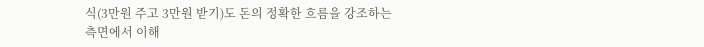식(3만원 주고 3만원 받기)도 돈의 정확한 흐름을 강조하는 측면에서 이해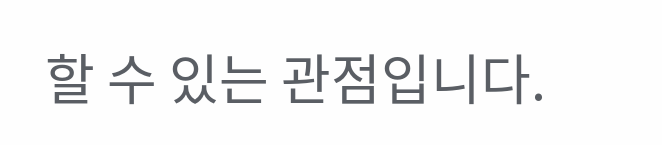할 수 있는 관점입니다.